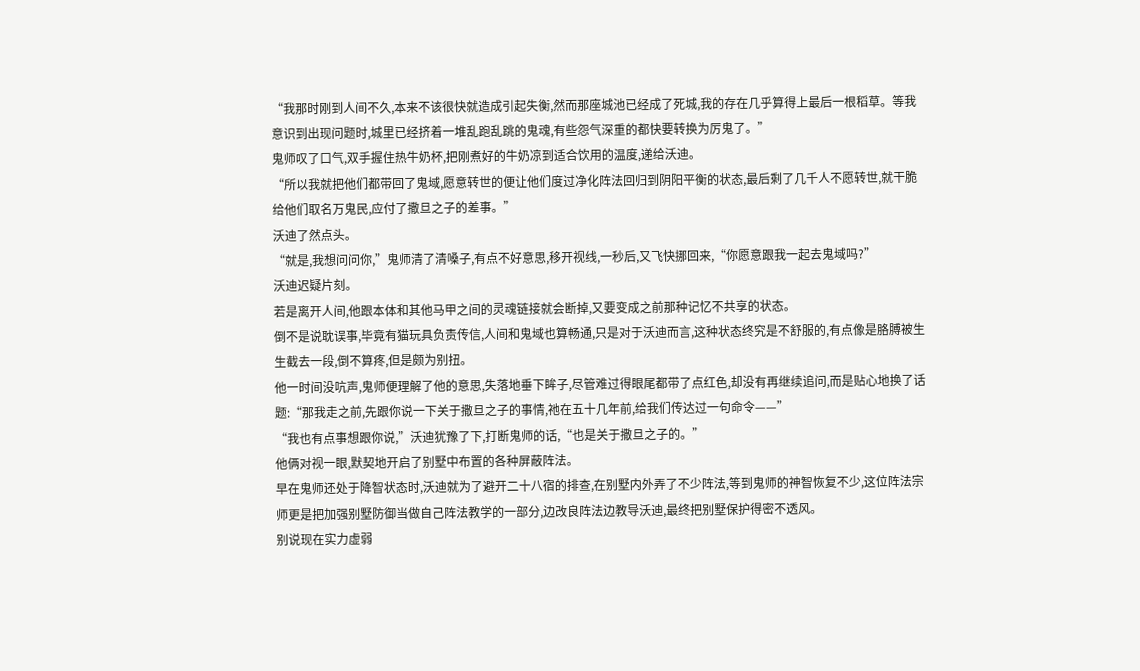“我那时刚到人间不久,本来不该很快就造成引起失衡,然而那座城池已经成了死城,我的存在几乎算得上最后一根稻草。等我意识到出现问题时,城里已经挤着一堆乱跑乱跳的鬼魂,有些怨气深重的都快要转换为厉鬼了。”
鬼师叹了口气,双手握住热牛奶杯,把刚煮好的牛奶凉到适合饮用的温度,递给沃迪。
“所以我就把他们都带回了鬼域,愿意转世的便让他们度过净化阵法回归到阴阳平衡的状态,最后剩了几千人不愿转世,就干脆给他们取名万鬼民,应付了撒旦之子的差事。”
沃迪了然点头。
“就是,我想问问你,”鬼师清了清嗓子,有点不好意思,移开视线,一秒后,又飞快挪回来,“你愿意跟我一起去鬼域吗?”
沃迪迟疑片刻。
若是离开人间,他跟本体和其他马甲之间的灵魂链接就会断掉,又要变成之前那种记忆不共享的状态。
倒不是说耽误事,毕竟有猫玩具负责传信,人间和鬼域也算畅通,只是对于沃迪而言,这种状态终究是不舒服的,有点像是胳膊被生生截去一段,倒不算疼,但是颇为别扭。
他一时间没吭声,鬼师便理解了他的意思,失落地垂下眸子,尽管难过得眼尾都带了点红色,却没有再继续追问,而是贴心地换了话题:“那我走之前,先跟你说一下关于撒旦之子的事情,祂在五十几年前,给我们传达过一句命令——”
“我也有点事想跟你说,”沃迪犹豫了下,打断鬼师的话,“也是关于撒旦之子的。”
他俩对视一眼,默契地开启了别墅中布置的各种屏蔽阵法。
早在鬼师还处于降智状态时,沃迪就为了避开二十八宿的排查,在别墅内外弄了不少阵法,等到鬼师的神智恢复不少,这位阵法宗师更是把加强别墅防御当做自己阵法教学的一部分,边改良阵法边教导沃迪,最终把别墅保护得密不透风。
别说现在实力虚弱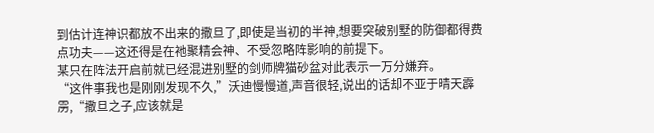到估计连神识都放不出来的撒旦了,即使是当初的半神,想要突破别墅的防御都得费点功夫——这还得是在祂聚精会神、不受忽略阵影响的前提下。
某只在阵法开启前就已经混进别墅的剑师牌猫砂盆对此表示一万分嫌弃。
“这件事我也是刚刚发现不久,”沃迪慢慢道,声音很轻,说出的话却不亚于晴天霹雳,“撒旦之子,应该就是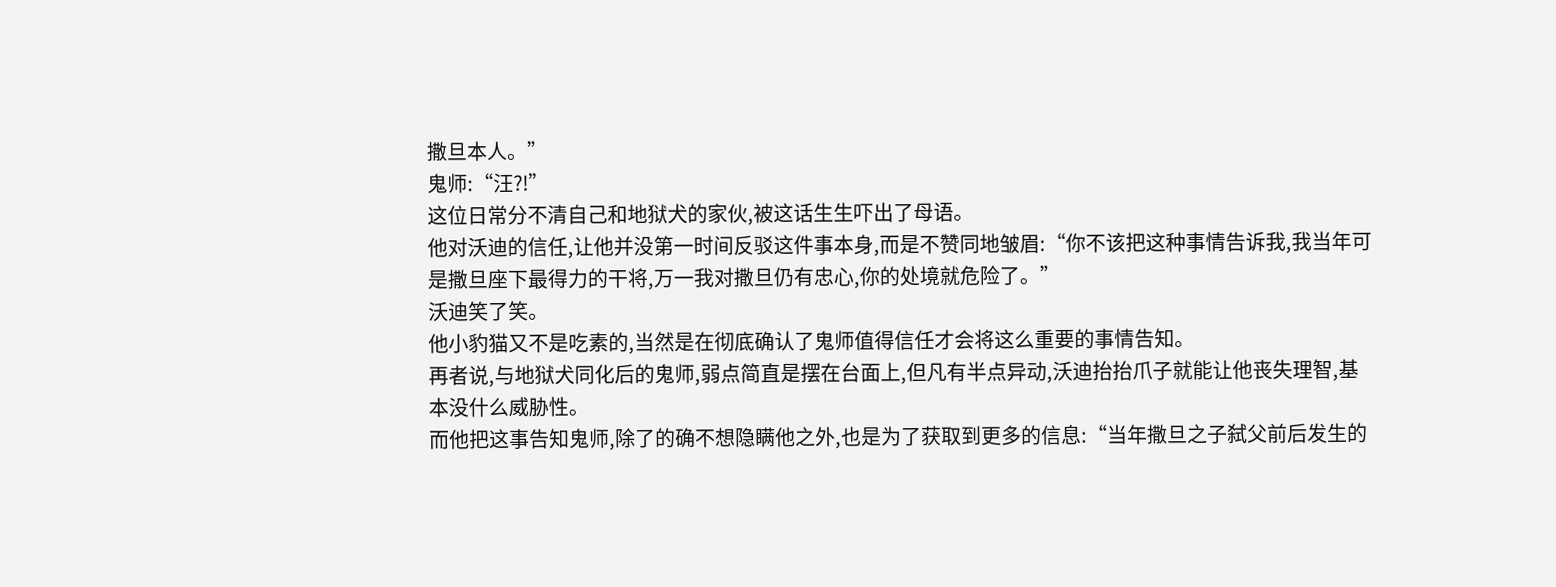撒旦本人。”
鬼师:“汪?!”
这位日常分不清自己和地狱犬的家伙,被这话生生吓出了母语。
他对沃迪的信任,让他并没第一时间反驳这件事本身,而是不赞同地皱眉:“你不该把这种事情告诉我,我当年可是撒旦座下最得力的干将,万一我对撒旦仍有忠心,你的处境就危险了。”
沃迪笑了笑。
他小豹猫又不是吃素的,当然是在彻底确认了鬼师值得信任才会将这么重要的事情告知。
再者说,与地狱犬同化后的鬼师,弱点简直是摆在台面上,但凡有半点异动,沃迪抬抬爪子就能让他丧失理智,基本没什么威胁性。
而他把这事告知鬼师,除了的确不想隐瞒他之外,也是为了获取到更多的信息:“当年撒旦之子弑父前后发生的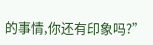的事情,你还有印象吗?”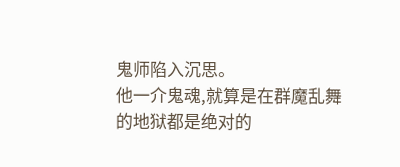鬼师陷入沉思。
他一介鬼魂,就算是在群魔乱舞的地狱都是绝对的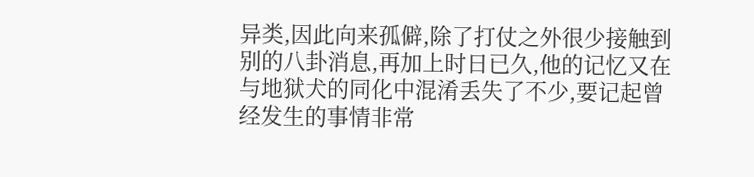异类,因此向来孤僻,除了打仗之外很少接触到别的八卦消息,再加上时日已久,他的记忆又在与地狱犬的同化中混淆丢失了不少,要记起曾经发生的事情非常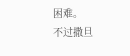困难。
不过撒旦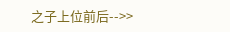之子上位前后-->>